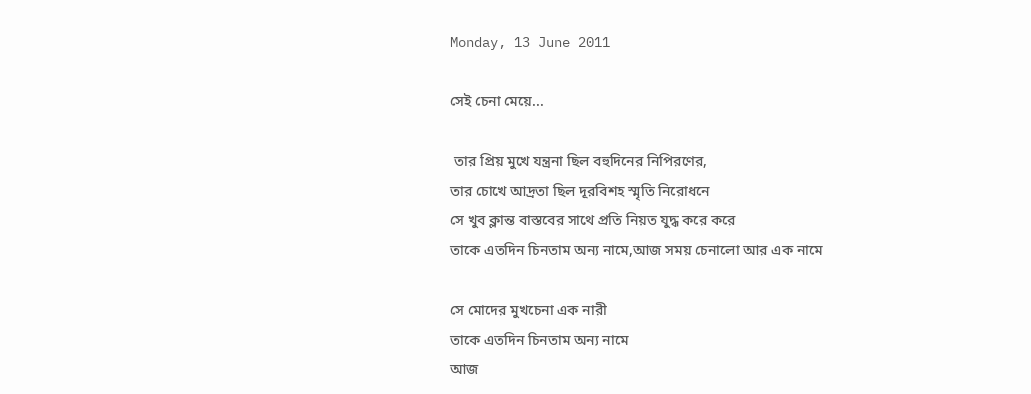Monday, 13 June 2011

সেই চেনা মেয়ে...

 তার প্রিয় মুখে যন্ত্রনা ছিল বহুদিনের নিপিরণের,
তার চোখে আদ্রতা ছিল দূরবিশহ স্মৃতি নিরোধনে
সে খুব ক্লান্ত বাস্তবের সাথে প্রতি নিয়ত যুদ্ধ করে করে
তাকে এতদিন চিনতাম অন্য নামে,আজ সময় চেনালো আর এক নামে

সে মোদের মুখচেনা এক নারী
তাকে এতদিন চিনতাম অন্য নামে
আজ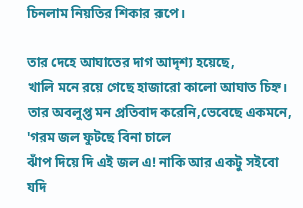চিনলাম নিয়তির শিকার রূপে।

তার দেহে আঘাতের দাগ আদৃশ্য হয়েছে,
খালি মনে রয়ে গেছে হাজারো কালো আঘাত চিহ্ন।
তার অবলুপ্ত মন প্রতিবাদ করেনি,ভেবেছে একমনে,
'গরম জল ফুটছে বিনা চালে
ঝাঁপ দিয়ে দি এই জল এ! নাকি আর একটু সইবো
যদি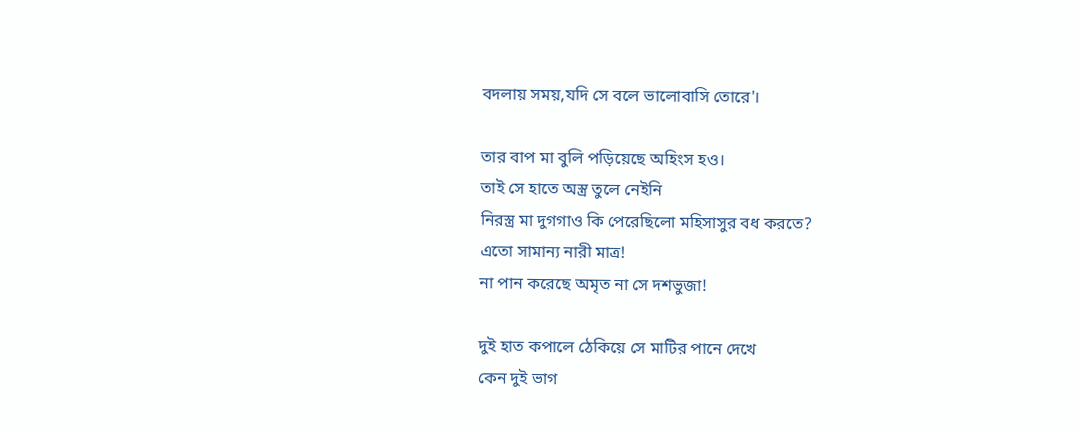বদলায় সময়,যদি সে বলে ভালোবাসি তোরে'।

তার বাপ মা বুলি পড়িয়েছে অহিংস হও।
তাই সে হাতে অস্ত্র তুলে নেইনি
নিরস্ত্র মা দুগগাও কি পেরেছিলো মহিসাসুর বধ করতে?
এতো সামান্য নারী মাত্র!
না পান করেছে অমৃত না সে দশভুজা!

দুই হাত কপালে ঠেকিয়ে সে মাটির পানে দেখে
কেন দুই ভাগ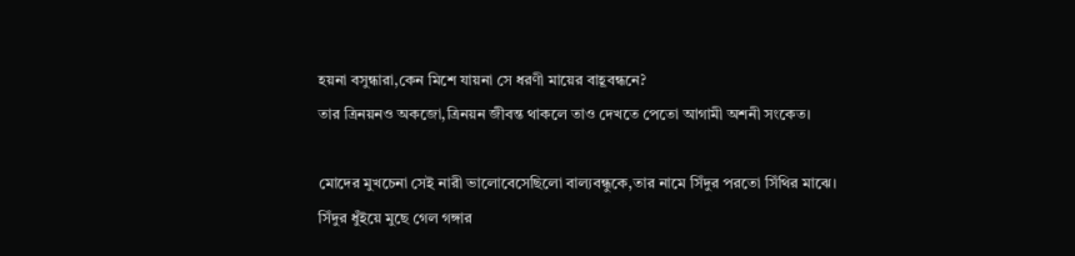হয়না বসুন্ধারা,কেন মিশে যায়না সে ধরণী মায়ের বাহূবন্ধনে?
তার ত্রিনয়নও অকজো,ত্রিনয়ন জীবন্ত থাকলে তাও দেখতে পেতো আগামী অশনী সংকেত।

মোদের মুখচেনা সেই নারী ভালোবেসেছিলো বাল্যবন্ধুকে,তার নামে সিঁদুর পরতো সিঁথির মাঝে।
সিঁদুর ধুঁইয়ে মুছে গেল গঙ্গার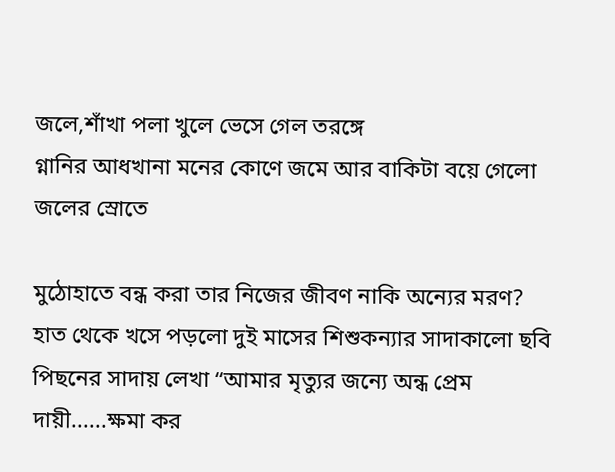জলে,শাঁখা পলা খুলে ভেসে গেল তরঙ্গে
গ্নানির আধখানা মনের কোণে জমে আর বাকিটা বয়ে গেলো জলের স্রোতে

মুঠোহাতে বন্ধ করা তার নিজের জীবণ নাকি অন্যের মরণ?
হাত থেকে খসে পড়লো দুই মাসের শিশুকন্যার সাদাকালো ছবি
পিছনের সাদায় লেখা “আমার মৃত্যুর জন্যে অন্ধ প্রেম দায়ী......ক্ষমা কর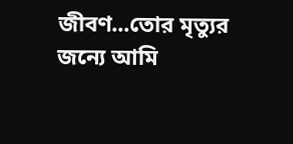জীবণ...তোর মৃত্যুর জন্যে আমি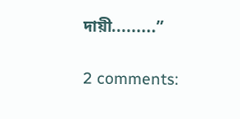দায়ী.........”

2 comments: